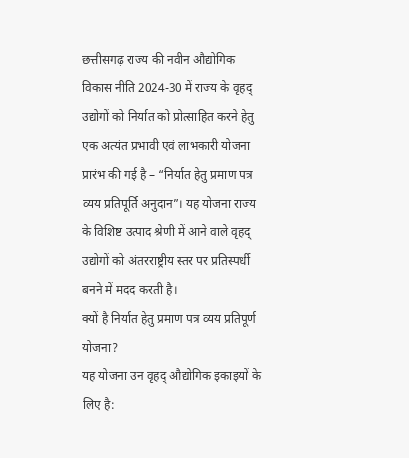छत्तीसगढ़ राज्य की नवीन औद्योगिक विकास नीति 2024-30 में राज्य के वृहद् उद्योगों को निर्यात को प्रोत्साहित करने हेतु एक अत्यंत प्रभावी एवं लाभकारी योजना प्रारंभ की गई है – “निर्यात हेतु प्रमाण पत्र व्यय प्रतिपूर्ति अनुदान”। यह योजना राज्य के विशिष्ट उत्पाद श्रेणी में आने वाले वृहद् उद्योगों को अंतरराष्ट्रीय स्तर पर प्रतिस्पर्धी बनने में मदद करती है।
क्यों है निर्यात हेतु प्रमाण पत्र व्यय प्रतिपूर्ण योजना?
यह योजना उन वृहद् औद्योगिक इकाइयों के लिए है: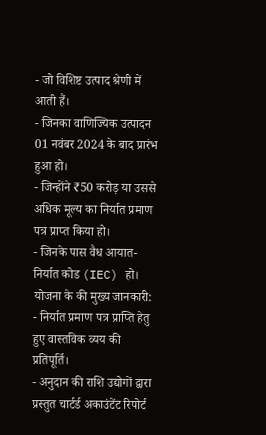- जो विशिष्ट उत्पाद श्रेणी में आती हैं।
- जिनका वाणिज्यिक उत्पादन 01 नवंबर 2024 के बाद प्रारंभ हुआ हो।
- जिन्होंने ₹50 करोड़ या उससे अधिक मूल्य का निर्यात प्रमाण पत्र प्राप्त किया हो।
- जिनके पास वैध आयात-निर्यात कोड (IEC) हो।
योजना के की मुख्य जानकारी:
- निर्यात प्रमाण पत्र प्राप्ति हेतु हुए वास्तविक व्यय की प्रतिपूर्ति।
- अनुदान की राशि उद्योगों द्वारा प्रस्तुत चार्टर्ड अकाउंटेंट रिपोर्ट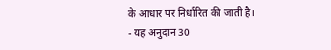के आधार पर निर्धारित की जाती है।
- यह अनुदान 30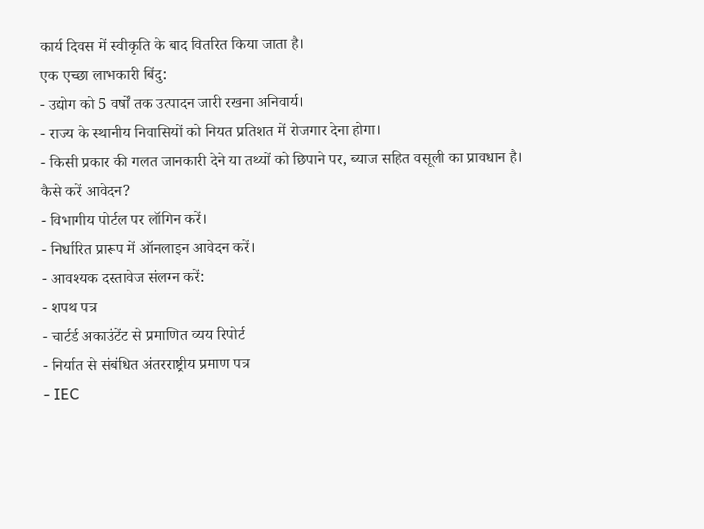कार्य दिवस में स्वीकृति के बाद वितरित किया जाता है।
एक एच्छा लाभकारी बिंदु:
- उद्योग को 5 वर्षों तक उत्पादन जारी रखना अनिवार्य।
- राज्य के स्थानीय निवासियों को नियत प्रतिशत में रोजगार देना होगा।
- किसी प्रकार की गलत जानकारी देने या तथ्यों को छिपाने पर, ब्याज सहित वसूली का प्रावधान है।
कैसे करें आवेदन?
- विभागीय पोर्टल पर लॉगिन करें।
- निर्धारित प्रारूप में ऑनलाइन आवेदन करें।
- आवश्यक दस्तावेज संलग्न करें:
- शपथ पत्र
- चार्टर्ड अकाउंटेंट से प्रमाणित व्यय रिपोर्ट
- निर्यात से संबंधित अंतरराष्ट्रीय प्रमाण पत्र
- IEC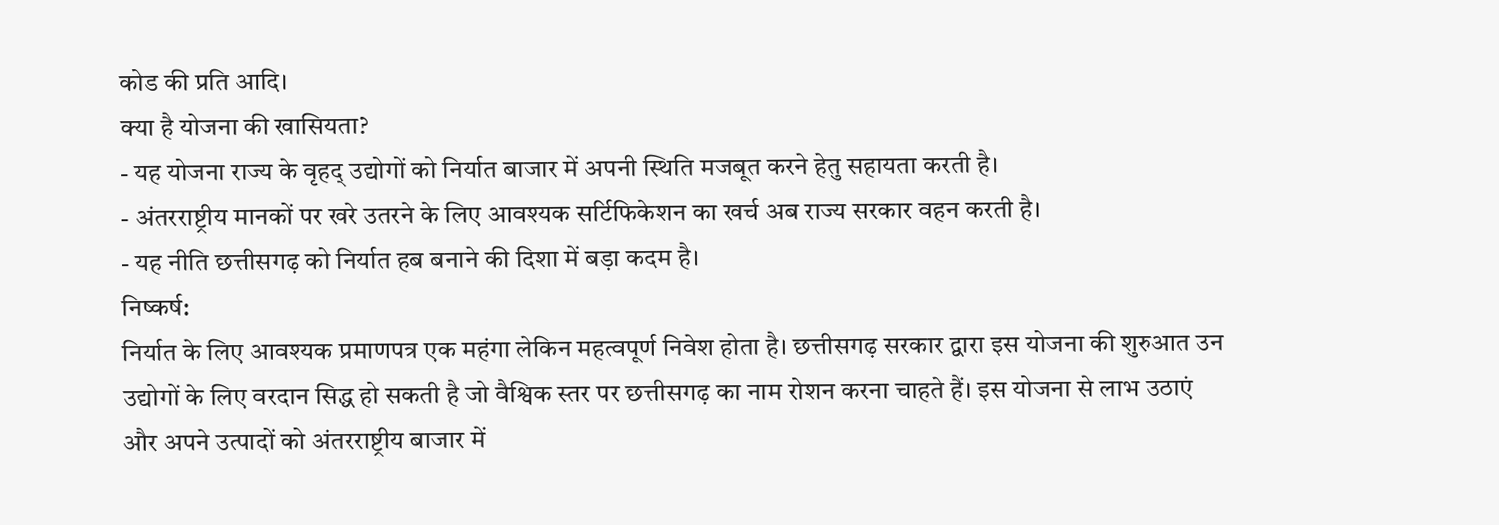कोड की प्रति आदि।
क्या है योजना की खासियता?
- यह योजना राज्य के वृहद् उद्योगों को निर्यात बाजार में अपनी स्थिति मजबूत करने हेतु सहायता करती है।
- अंतरराष्ट्रीय मानकों पर खरे उतरने के लिए आवश्यक सर्टिफिकेशन का खर्च अब राज्य सरकार वहन करती है।
- यह नीति छत्तीसगढ़ को निर्यात हब बनाने की दिशा में बड़ा कदम है।
निष्कर्ष:
निर्यात के लिए आवश्यक प्रमाणपत्र एक महंगा लेकिन महत्वपूर्ण निवेश होता है। छत्तीसगढ़ सरकार द्वारा इस योजना की शुरुआत उन उद्योगों के लिए वरदान सिद्ध हो सकती है जो वैश्विक स्तर पर छत्तीसगढ़ का नाम रोशन करना चाहते हैं। इस योजना से लाभ उठाएं और अपने उत्पादों को अंतरराष्ट्रीय बाजार में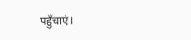पहुँचाएं।